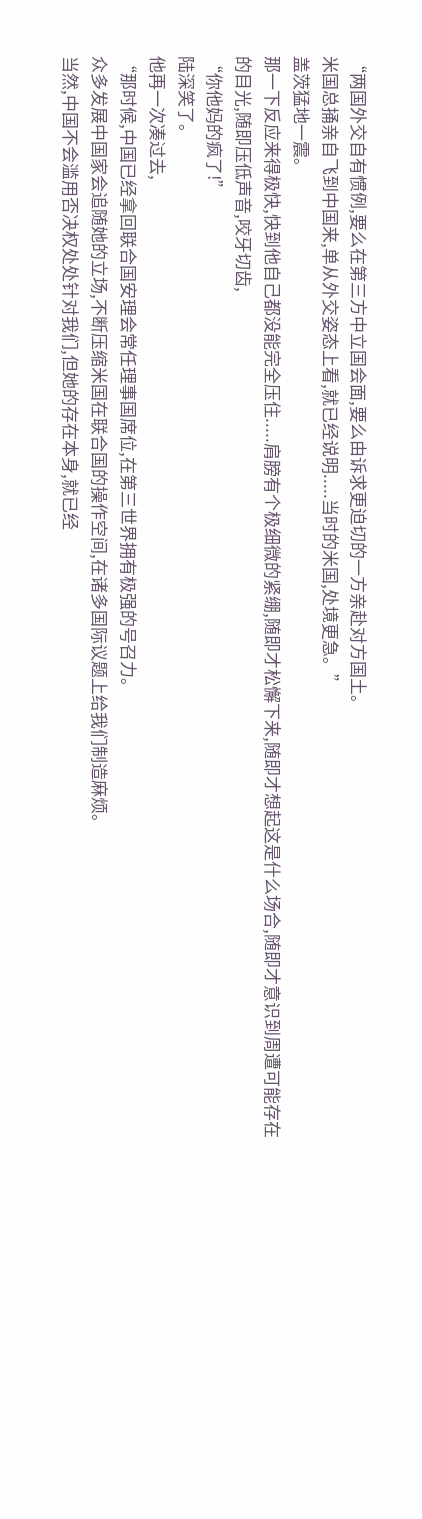“两国外交自有惯例,要么在第三方中立国会面,要么由诉求更迫切的一方亲赴对方国土。
米国总捅亲自飞到中国来,单从外交姿态上看,就已经说明.....当时的米国,处境更急。”
盖茨猛地一震。
那一下反应来得极快,快到他自己都没能完全压住.....肩膀有个极细微的紧绷,随即才松懈下来,随即才想起这是什么场合,随即才意识到周遭可能存在的目光,随即压低声音,咬牙切齿,
“你他妈的疯了!”
陆深笑了。
他再一次凑过去,
“那时候,中国已经拿回联合国安理会常任理事国席位,在第三世界拥有极强的号召力。
众多发展中国家会追随她的立场,不断压缩米国在联合国的操作空间,在诸多国际议题上给我们制造麻烦。
当然,中国不会滥用否决权处处针对我们,但她的存在本身,就已经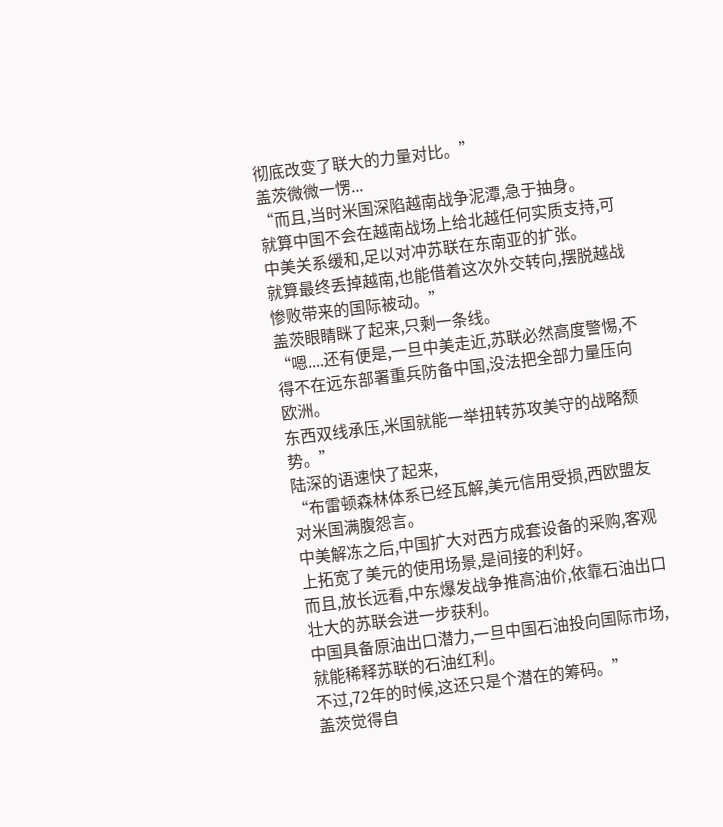彻底改变了联大的力量对比。”
盖茨微微一愣...
“而且,当时米国深陷越南战争泥潭,急于抽身。
就算中国不会在越南战场上给北越任何实质支持,可中美关系缓和,足以对冲苏联在东南亚的扩张。
就算最终丢掉越南,也能借着这次外交转向,摆脱越战惨败带来的国际被动。”
盖茨眼睛眯了起来,只剩一条线。
“嗯....还有便是,一旦中美走近,苏联必然高度警惕,不得不在远东部署重兵防备中国,没法把全部力量压向欧洲。
东西双线承压,米国就能一举扭转苏攻美守的战略颓势。”
陆深的语速快了起来,
“布雷顿森林体系已经瓦解,美元信用受损,西欧盟友对米国满腹怨言。
中美解冻之后,中国扩大对西方成套设备的采购,客观上拓宽了美元的使用场景,是间接的利好。
而且,放长远看,中东爆发战争推高油价,依靠石油出口壮大的苏联会进一步获利。
中国具备原油出口潜力,一旦中国石油投向国际市场,就能稀释苏联的石油红利。
不过,72年的时候,这还只是个潜在的筹码。”
盖茨觉得自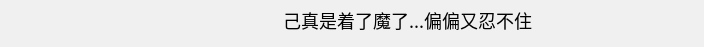己真是着了魔了...偏偏又忍不住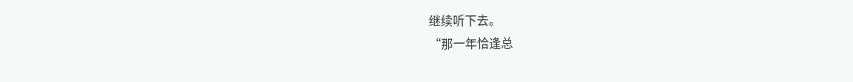继续听下去。
“那一年恰逢总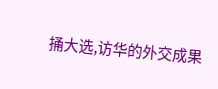捅大选,访华的外交成果